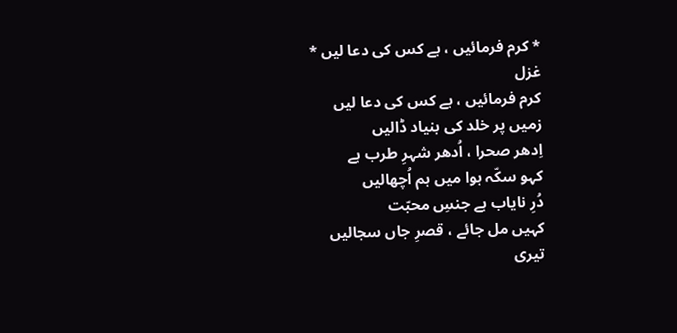* کرم فرمائیں ، بے کس کی دعا لیں *
غزل
کرم فرمائیں ، بے کس کی دعا لیں
زمیں پر خلد کی بنیاد ڈالیں
اِدھر صحرا ، اُدھر شہرِ طرب ہے
کہو سکّہ ہوا میں ہم اُچھالیں
دُرِ نایاب ہے جنسِ محبّت
کہیں مل جائے ، قصرِ جاں سجالیں
تیری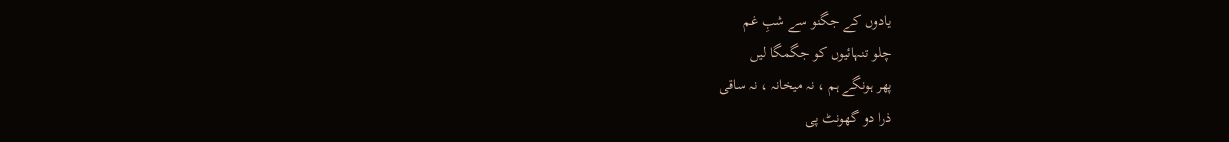یادوں کے جگنو سے شبِ غم
چلو تنہائیوں کو جگمگا لیں
پھر ہونگے ہم ، نہ میخانہ ، نہ ساقی
ذرا دو گھونٹ پی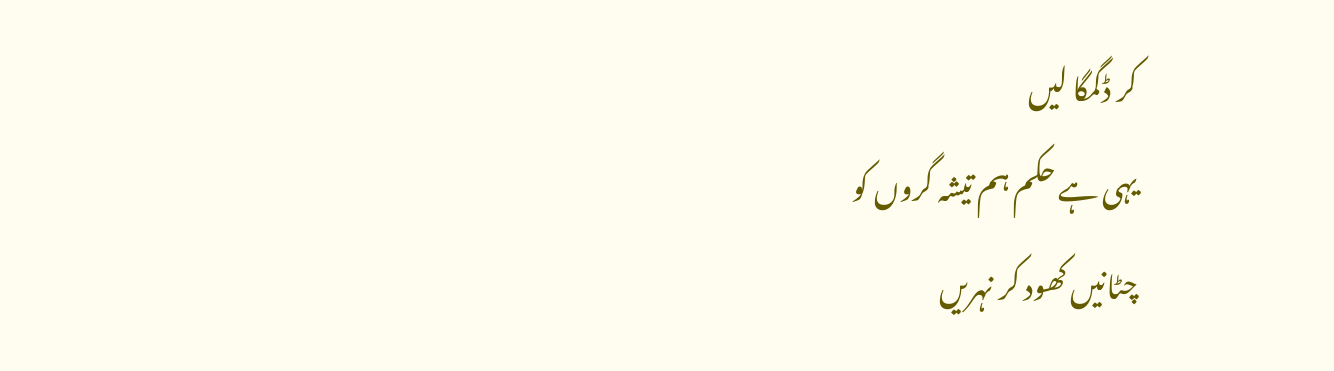کر ڈگمگا لیں
یہی ہے حکم ہم تیشہ گروں کو
چٹانیں کھود کر نہریں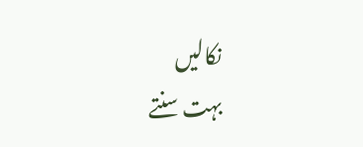نکالیں
بہت سنتے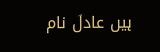ہیں عادلؔ نام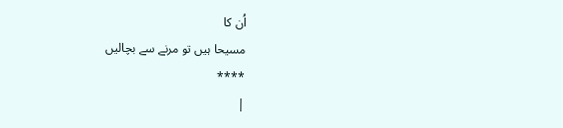اُن کا
مسیحا ہیں تو مرنے سے بچالیں
****
|